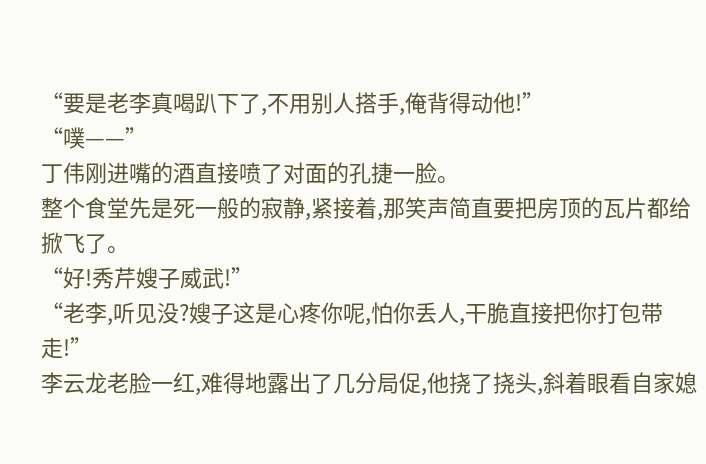“要是老李真喝趴下了,不用别人搭手,俺背得动他!”
“噗——”
丁伟刚进嘴的酒直接喷了对面的孔捷一脸。
整个食堂先是死一般的寂静,紧接着,那笑声简直要把房顶的瓦片都给掀飞了。
“好!秀芹嫂子威武!”
“老李,听见没?嫂子这是心疼你呢,怕你丢人,干脆直接把你打包带走!”
李云龙老脸一红,难得地露出了几分局促,他挠了挠头,斜着眼看自家媳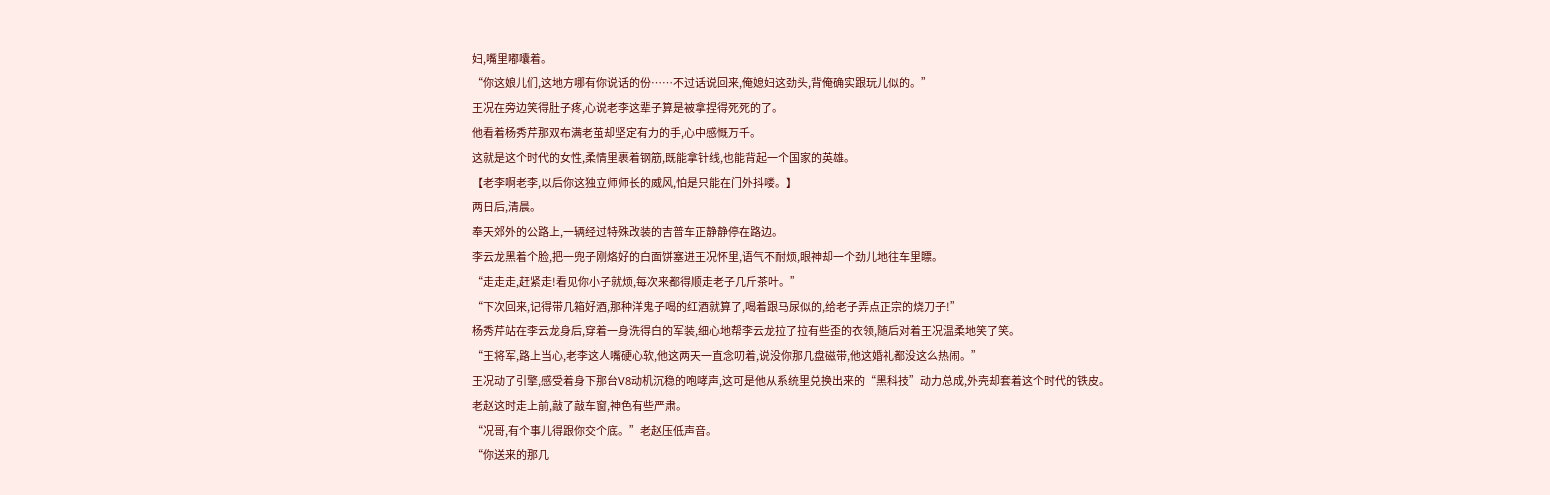妇,嘴里嘟囔着。
“你这娘儿们,这地方哪有你说话的份……不过话说回来,俺媳妇这劲头,背俺确实跟玩儿似的。”
王况在旁边笑得肚子疼,心说老李这辈子算是被拿捏得死死的了。
他看着杨秀芹那双布满老茧却坚定有力的手,心中感慨万千。
这就是这个时代的女性,柔情里裹着钢筋,既能拿针线,也能背起一个国家的英雄。
【老李啊老李,以后你这独立师师长的威风,怕是只能在门外抖喽。】
两日后,清晨。
奉天郊外的公路上,一辆经过特殊改装的吉普车正静静停在路边。
李云龙黑着个脸,把一兜子刚烙好的白面饼塞进王况怀里,语气不耐烦,眼神却一个劲儿地往车里瞟。
“走走走,赶紧走!看见你小子就烦,每次来都得顺走老子几斤茶叶。”
“下次回来,记得带几箱好酒,那种洋鬼子喝的红酒就算了,喝着跟马尿似的,给老子弄点正宗的烧刀子!”
杨秀芹站在李云龙身后,穿着一身洗得白的军装,细心地帮李云龙拉了拉有些歪的衣领,随后对着王况温柔地笑了笑。
“王将军,路上当心,老李这人嘴硬心软,他这两天一直念叨着,说没你那几盘磁带,他这婚礼都没这么热闹。”
王况动了引擎,感受着身下那台V8动机沉稳的咆哮声,这可是他从系统里兑换出来的“黑科技”动力总成,外壳却套着这个时代的铁皮。
老赵这时走上前,敲了敲车窗,神色有些严肃。
“况哥,有个事儿得跟你交个底。”老赵压低声音。
“你送来的那几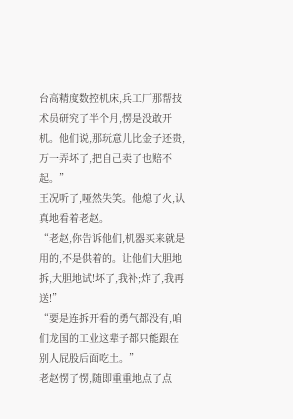台高精度数控机床,兵工厂那帮技术员研究了半个月,愣是没敢开机。他们说,那玩意儿比金子还贵,万一弄坏了,把自己卖了也赔不起。”
王况听了,哑然失笑。他熄了火,认真地看着老赵。
“老赵,你告诉他们,机器买来就是用的,不是供着的。让他们大胆地拆,大胆地试!坏了,我补;炸了,我再送!”
“要是连拆开看的勇气都没有,咱们龙国的工业这辈子都只能跟在别人屁股后面吃土。”
老赵愣了愣,随即重重地点了点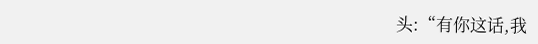头:“有你这话,我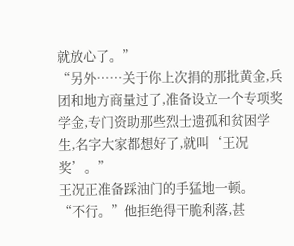就放心了。”
“另外……关于你上次捐的那批黄金,兵团和地方商量过了,准备设立一个专项奖学金,专门资助那些烈士遗孤和贫困学生,名字大家都想好了,就叫‘王况奖’。”
王况正准备踩油门的手猛地一顿。
“不行。”他拒绝得干脆利落,甚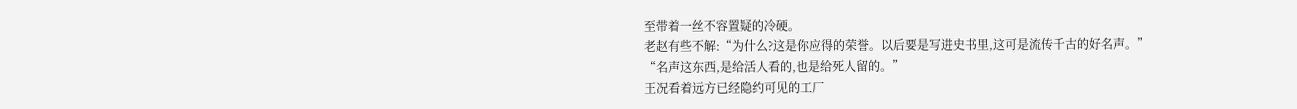至带着一丝不容置疑的冷硬。
老赵有些不解:“为什么?这是你应得的荣誉。以后要是写进史书里,这可是流传千古的好名声。”
“名声这东西,是给活人看的,也是给死人留的。”
王况看着远方已经隐约可见的工厂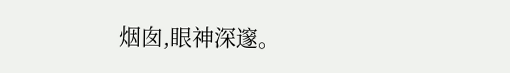烟囱,眼神深邃。